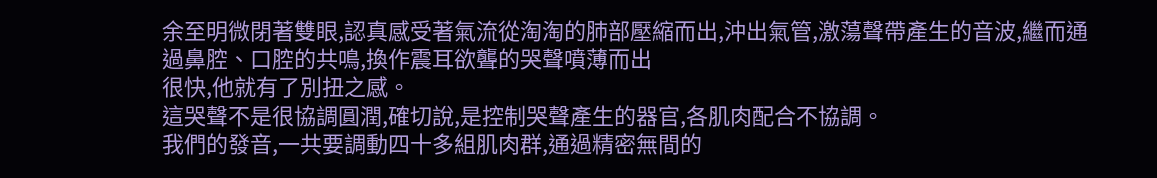余至明微閉著雙眼,認真感受著氣流從淘淘的肺部壓縮而出,沖出氣管,激蕩聲帶產生的音波,繼而通過鼻腔、口腔的共鳴,換作震耳欲聾的哭聲噴薄而出
很快,他就有了別扭之感。
這哭聲不是很協調圓潤,確切說,是控制哭聲產生的器官,各肌肉配合不協調。
我們的發音,一共要調動四十多組肌肉群,通過精密無間的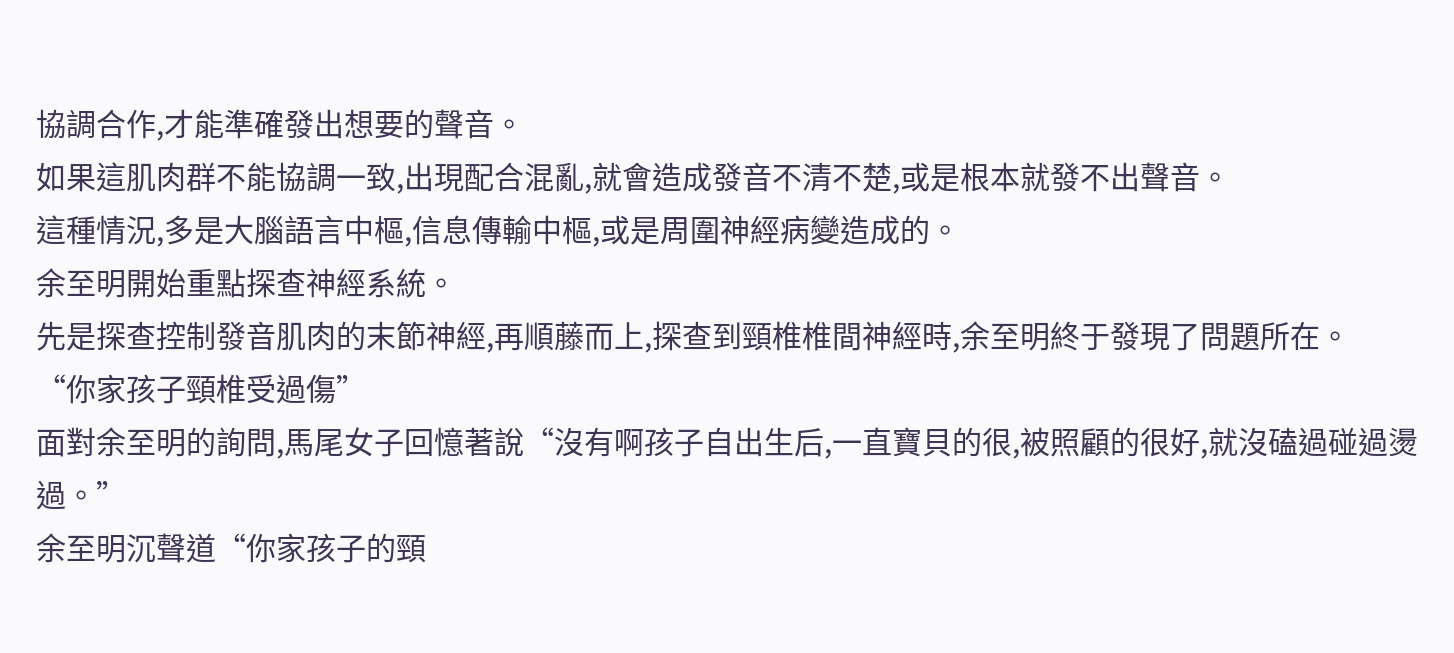協調合作,才能準確發出想要的聲音。
如果這肌肉群不能協調一致,出現配合混亂,就會造成發音不清不楚,或是根本就發不出聲音。
這種情況,多是大腦語言中樞,信息傳輸中樞,或是周圍神經病變造成的。
余至明開始重點探查神經系統。
先是探查控制發音肌肉的末節神經,再順藤而上,探查到頸椎椎間神經時,余至明終于發現了問題所在。
“你家孩子頸椎受過傷”
面對余至明的詢問,馬尾女子回憶著說“沒有啊孩子自出生后,一直寶貝的很,被照顧的很好,就沒磕過碰過燙過。”
余至明沉聲道“你家孩子的頸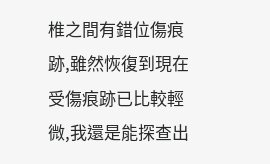椎之間有錯位傷痕跡,雖然恢復到現在受傷痕跡已比較輕微,我還是能探查出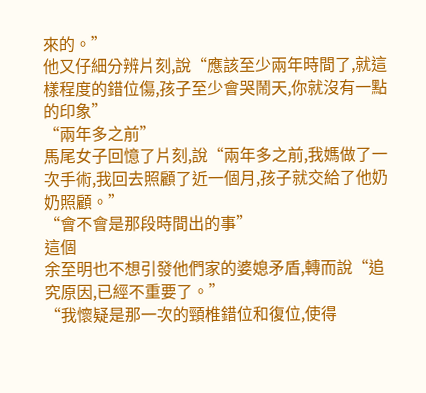來的。”
他又仔細分辨片刻,說“應該至少兩年時間了,就這樣程度的錯位傷,孩子至少會哭鬧天,你就沒有一點的印象”
“兩年多之前”
馬尾女子回憶了片刻,說“兩年多之前,我媽做了一次手術,我回去照顧了近一個月,孩子就交給了他奶奶照顧。”
“會不會是那段時間出的事”
這個
余至明也不想引發他們家的婆媳矛盾,轉而說“追究原因,已經不重要了。”
“我懷疑是那一次的頸椎錯位和復位,使得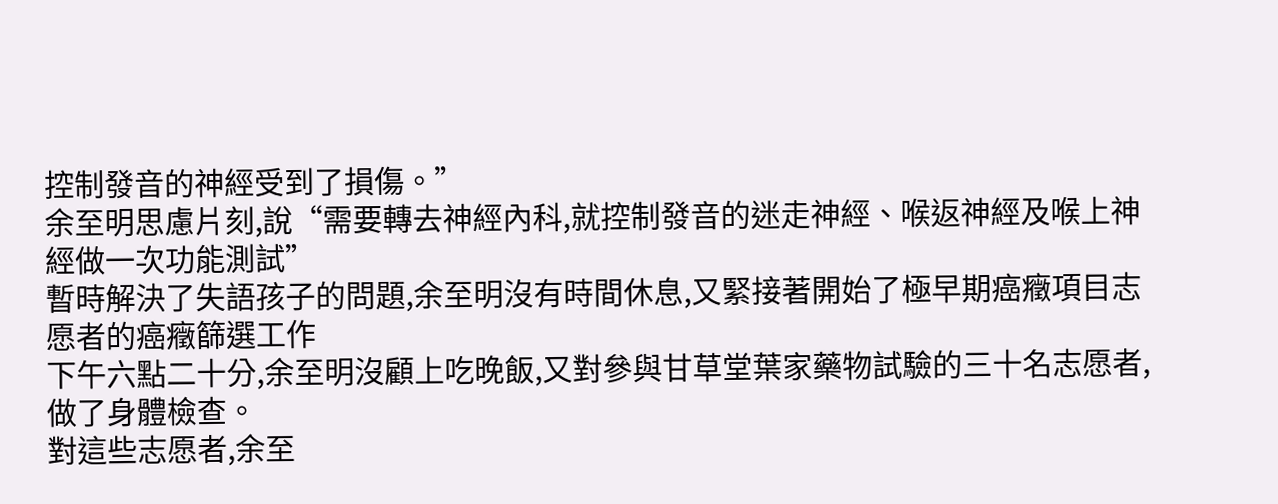控制發音的神經受到了損傷。”
余至明思慮片刻,說“需要轉去神經內科,就控制發音的迷走神經、喉返神經及喉上神經做一次功能測試”
暫時解決了失語孩子的問題,余至明沒有時間休息,又緊接著開始了極早期癌癥項目志愿者的癌癥篩選工作
下午六點二十分,余至明沒顧上吃晚飯,又對參與甘草堂葉家藥物試驗的三十名志愿者,做了身體檢查。
對這些志愿者,余至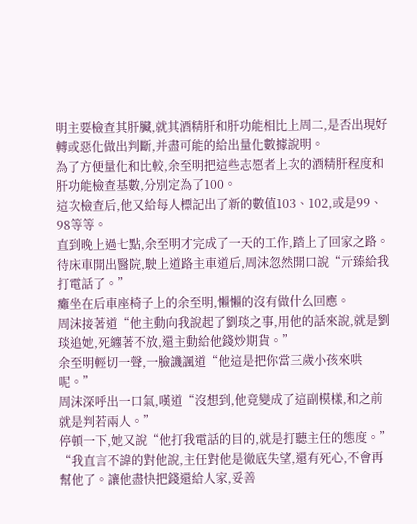明主要檢查其肝臟,就其酒精肝和肝功能相比上周二,是否出現好轉或惡化做出判斷,并盡可能的給出量化數據說明。
為了方便量化和比較,余至明把這些志愿者上次的酒精肝程度和肝功能檢查基數,分別定為了100。
這次檢查后,他又給每人標記出了新的數值103、102,或是99、98等等。
直到晚上過七點,余至明才完成了一天的工作,踏上了回家之路。
待床車開出醫院,駛上道路主車道后,周沫忽然開口說“亓臻給我打電話了。”
癱坐在后車座椅子上的余至明,懶懶的沒有做什么回應。
周沫接著道“他主動向我說起了劉琰之事,用他的話來說,就是劉琰追她,死纏著不放,還主動給他錢炒期貨。”
余至明輕切一聲,一臉譏諷道“他這是把你當三歲小孩來哄呢。”
周沫深呼出一口氣,嘆道“沒想到,他竟變成了這副模樣,和之前就是判若兩人。”
停頓一下,她又說“他打我電話的目的,就是打聽主任的態度。”
“我直言不諱的對他說,主任對他是徹底失望,還有死心,不會再幫他了。讓他盡快把錢還給人家,妥善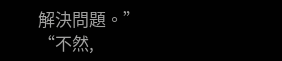解決問題。”
“不然,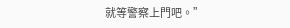就等警察上門吧。”